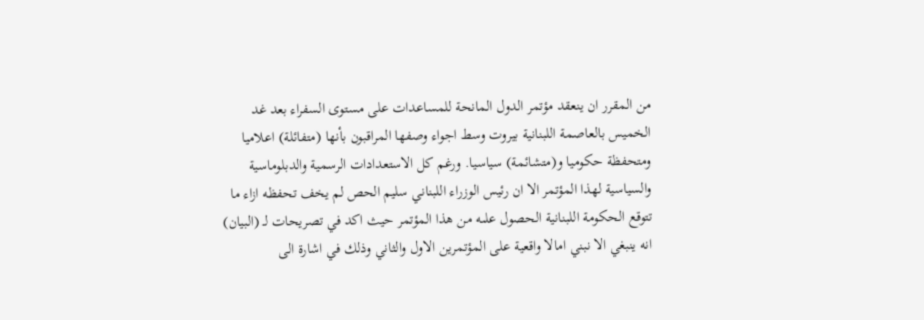من المقرر ان ينعقد مؤتمر الدول المانحة للمساعدات على مستوى السفراء بعد غد الخميس بالعاصمة اللبنانية بيروت وسط اجواء وصفها المراقبون بأنها (متفائلة) اعلاميا ومتحفظة حكوميا و(متشائمة) سياسيا. ورغم كل الاستعدادات الرسمية والدبلوماسية والسياسية لهذا المؤتمر الا ان رئيس الوزراء اللبناني سليم الحص لم يخف تحفظه ازاء ما تتوقع الحكومة اللبنانية الحصول علىه من هذا المؤتمر حيث اكد في تصريحات لـ (البيان) انه ينبغي الا نبني امالا واقعية على المؤتمرين الاول والثاني وذلك في اشارة الى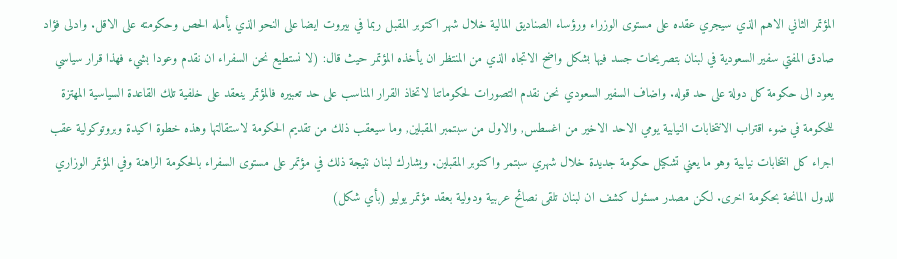المؤتمر الثاني الاهم الذي سيجري عقده على مستوى الوزراء ورؤساء الصناديق المالية خلال شهر اكتوبر المقبل ربما في بيروت ايضا على النحو الذي يأمله الحص وحكومته على الاقل. وادلى فؤاد صادق المفتي سفير السعودية في لبنان بتصريحات جسد فيها بشكل واضح الاتجاه الذي من المنتظر ان يأخذه المؤتمر حيث قال: (لا نستطيع نحن السفراء ان نقدم وعودا بشيء فهذا قرار سياسي يعود الى حكومة كل دولة على حد قوله. واضاف السفير السعودي نحن نقدم التصورات لحكوماتنا لاتخاذ القرار المناسب على حد تعبيره فالمؤتمر ينعقد على خلفية تلك القاعدة السياسية المهتزة للحكومة في ضوء اقتراب الانتخابات النيابية يومي الاحد الاخير من اغسطس, والاول من سبتمبر المقبلين, وما سيعقب ذلك من تقديم الحكومة لاستقالتها وهذه خطوة اكيدة وبروتوكولية عقب اجراء كل انتخابات نيابية وهو ما يعني تشكيل حكومة جديدة خلال شهري سبتمر واكتوبر المقبلين. ويشارك لبنان نتيجة ذلك في مؤتمر على مستوى السفراء بالحكومة الراهنة وفي المؤتمر الوزاري للدول المانحة بحكومة اخرى. لكن مصدر مسئول كشف ان لبنان تلقى نصائح عربية ودولية بعقد مؤتمر يوليو (بأي شكل)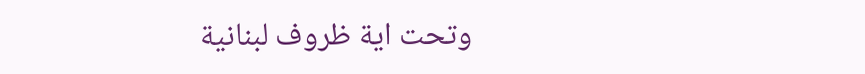وتحت اية ظروف لبنانية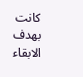كانت بهدف الابقاء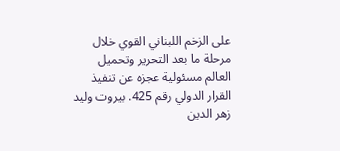على الزخم اللبناني القوي خلال مرحلة ما بعد التحرير وتحميل العالم مسئولية عجزه عن تنفيذ القرار الدولي رقم 425. بيروت وليد زهر الدين